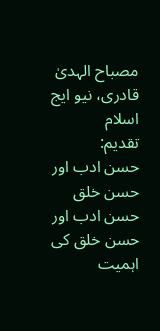مصباح الہدیٰ قادری، نیو ایج اسلام
تقدیم:
حسن ادب اور حسن خلق
حسن ادب اور حسن خلق کی اہمیت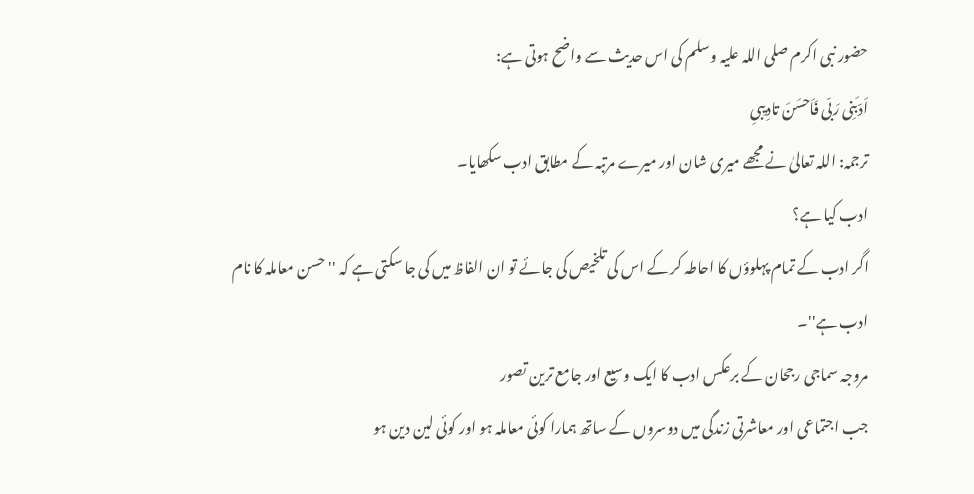حضور نبی اکرم صلی اللہ علیہ وسلم کی اس حدیث سے واضح ہوتی ہے:
اَدّبَنِی رَبّی فَاَحسَنَ تادِیِبیِ
ترجمہ: اللہ تعالیٰ نے مجھے میری شان اور میرے مرتبہ کے مطابق ادب سکھایا۔
ادب کیا ہے؟
اگر ادب کے تمام پہلوؤں کا احاطہ کر کے اس کی تلخیص کی جائے تو ان الفاظ میں کی جا سکتی ہے کہ ''حسن معاملہ کا نام ادب ہے''۔
مروجہ سماجی رجحان کے برعکس ادب کا ایک وسیع اور جامع ترین تصور
جب اجتماعی اور معاشرتی زندگی میں دوسروں کے ساتھ ہمارا کوئی معاملہ ہو اور کوئی لین دین ہو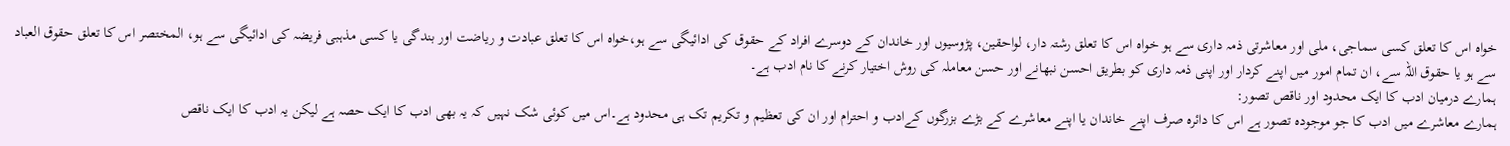خواہ اس کا تعلق کسی سماجی، ملی اور معاشرتی ذمہ داری سے ہو خواہ اس کا تعلق رشتہ دار، لواحقین، پڑوسیوں اور خاندان کے دوسرے افراد کے حقوق کی ادائیگی سے ہو،خواہ اس کا تعلق عبادت و ریاضت اور بندگی یا کسی مذہبی فریضہ کی ادائیگی سے ہو، المختصر اس کا تعلق حقوق العباد سے ہو یا حقوق اللہ سے، ان تمام امور میں اپنے کردار اور اپنی ذمہ داری کو بطریق احسن نبھانے اور حسن معاملہ کی روش اختیار کرنے کا نام ادب ہے۔
ہمارے درمیان ادب کا ایک محدود اور ناقص تصور:
ہمارے معاشرے میں ادب کا جو موجودہ تصور ہے اس کا دائرہ صرف اپنے خاندان یا اپنے معاشرے کے بڑے بزرگوں کےادب و احترام اور ان کی تعظیم و تکریم تک ہی محدود ہے۔اس میں کوئی شک نہیں کہ یہ بھی ادب کا ایک حصہ ہے لیکن یہ ادب کا ایک ناقص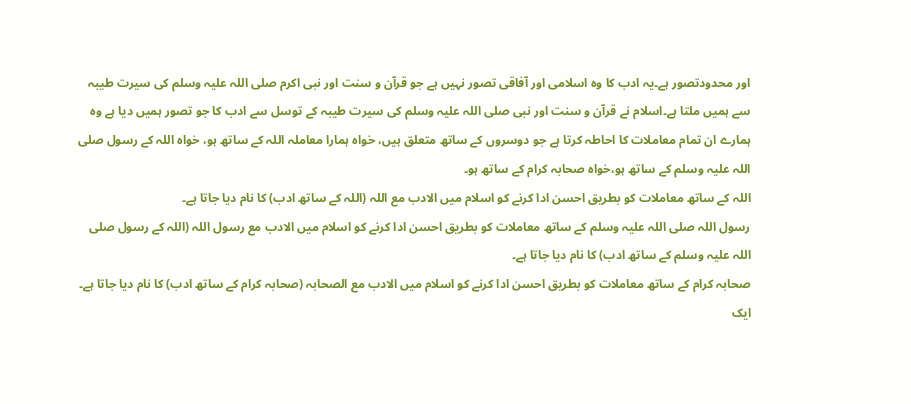اور محدودتصور ہے۔یہ ادب کا وہ اسلامی اور آفاقی تصور نہیں ہے جو قرآن و سنت اور نبی اکرم صلی اللہ علیہ وسلم کی سیرت طیبہ سے ہمیں ملتا ہے۔اسلام نے قرآن و سنت اور نبی صلی اللہ علیہ وسلم کی سیرت طیبہ کے توسل سے ادب کا جو تصور ہمیں دیا ہے وہ ہمارے ان تمام معاملات کا احاطہ کرتا ہے جو دوسروں کے ساتھ متعلق ہیں، خواہ ہمارا معاملہ اللہ کے ساتھ ہو، خواہ اللہ کے رسول صلی اللہ علیہ وسلم کے ساتھ ہو،خواہ صحابہ کرام کے ساتھ ہو۔
اللہ کے ساتھ معاملات کو بطریق احسن ادا کرنے کو اسلام میں الادب مع اللہ (اللہ کے ساتھ ادب) کا نام دیا جاتا ہے۔
رسول اللہ صلی اللہ علیہ وسلم کے ساتھ معاملات کو بطریق احسن ادا کرنے کو اسلام میں الادب مع رسول اللہ (اللہ کے رسول صلی اللہ علیہ وسلم کے ساتھ ادب) کا نام دیا جاتا ہے۔
صحابہ کرام کے ساتھ معاملات کو بطریق احسن ادا کرنے کو اسلام میں الادب مع الصحابہ (صحابہ کرام کے ساتھ ادب) کا نام دیا جاتا ہے۔
ایک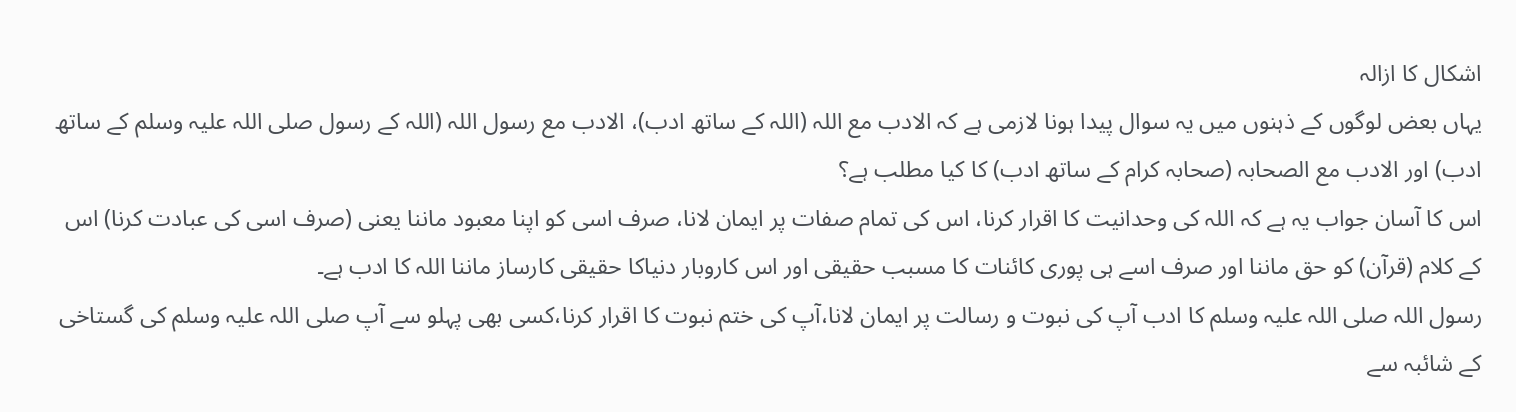اشکال کا ازالہ
یہاں بعض لوگوں کے ذہنوں میں یہ سوال پیدا ہونا لازمی ہے کہ الادب مع اللہ (اللہ کے ساتھ ادب)، الادب مع رسول اللہ (اللہ کے رسول صلی اللہ علیہ وسلم کے ساتھ ادب) اور الادب مع الصحابہ (صحابہ کرام کے ساتھ ادب) کا کیا مطلب ہے؟
اس کا آسان جواب یہ ہے کہ اللہ کی وحدانیت کا اقرار کرنا، اس کی تمام صفات پر ایمان لانا، صرف اسی کو اپنا معبود ماننا یعنی (صرف اسی کی عبادت کرنا) اس کے کلام (قرآن) کو حق ماننا اور صرف اسے ہی پوری کائنات کا مسبب حقیقی اور اس کاروبار دنیاکا حقیقی کارساز ماننا اللہ کا ادب ہے۔
رسول اللہ صلی اللہ علیہ وسلم کا ادب آپ کی نبوت و رسالت پر ایمان لانا،آپ کی ختم نبوت کا اقرار کرنا،کسی بھی پہلو سے آپ صلی اللہ علیہ وسلم کی گستاخی کے شائبہ سے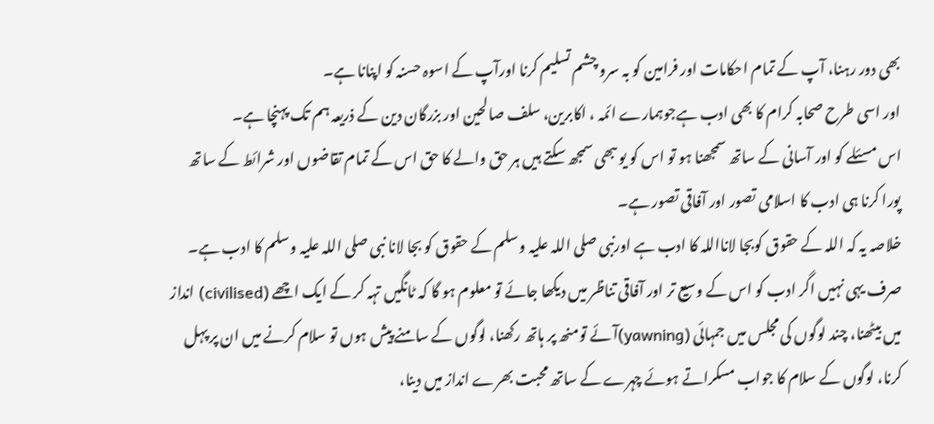بھی دور رہنا، آپ کے تمام احکامات اور فرامین کو بہ سرو چشم تسلیم کرنا اورآپ کے اسوہ حسنہ کو اپنانا ہے۔
اور اسی طرح صحابہ کرام کا بھی ادب ہےجوہمارے ائمہ ، اکابرین، سلف صالحین اور بزرگان دین کے ذریعہ ہم تک پہنچا ہے۔
اس مسئلے کو اور آسانی کے ساتھ سمجھنا ہو تو اس کو یو ںبھی سمجھ سکتے ہیں ہر حق والے کا حق اس کے تمام تقاضوں اور شرائط کے ساتھ پورا کرنا ہی ادب کا اسلامی تصور اور آفاقی تصور ہے۔
خلاصہ یہ کہ اللہ کے حقوق کوبجا لانااللہ کا ادب ہے اورنبی صلی اللہ علیہ وسلم کے حقوق کو بجا لانا نبی صلی اللہ علیہ وسلم کا ادب ہے۔
صرف یہی نہیں اگر ادب کو اس کے وسیع تر اور آفاقی تناظر میں دیکھا جائے تو معلوم ہو گا کہ ٹانگیں تہہ کر کے ایک اچھے (civilised) انداز میں بیٹھنا، چند لوگوں کی مجلس میں جمہائی (yawning)آئے تومنھ پر ہاتھ رکھنا، لوگوں کے سامنے پیش ہوں تو سلام کرنے میں ان پر پہل کرنا، لوگوں کے سلام کا جواب مسکراتے ہوئے چہرے کے ساتھ محبت بھرے انداز میں دینا،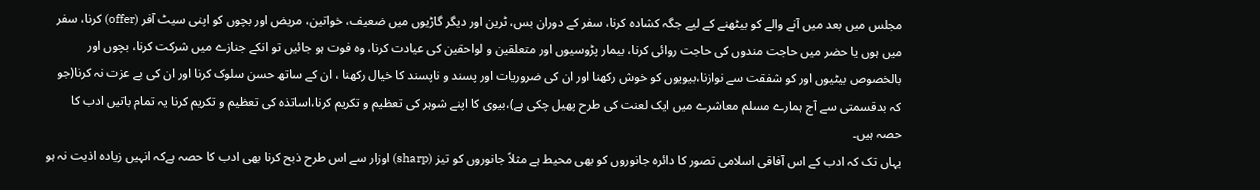مجلس میں بعد میں آنے والے کو بیٹھنے کے لیے جگہ کشادہ کرنا، سفر کے دوران بس، ٹرین اور دیگر گاڑیوں میں ضعیف، خواتین، مریض اور بچوں کو اپنی سیٹ آفر (offer) کرنا، سفر میں ہوں یا حضر میں حاجت مندوں کی حاجت روائی کرنا، بیمار پڑوسیوں اور متعلقین و لواحقین کی عیادت کرنا، وہ فوت ہو جائیں تو انکے جنازے میں شرکت کرنا، بچوں اور بالخصوص بیٹیوں اور کو شفقت سے نوازنا،بیویوں کو خوش رکھنا اور ان کی ضروریات اور پسند و ناپسند کا خیال رکھنا ، ان کے ساتھ حسن سلوک کرنا اور ان کی بے عزت نہ کرنا(جو کہ بدقسمتی سے آج ہمارے مسلم معاشرے میں ایک لعنت کی طرح پھیل چکی ہے)،بیوی کا اپنے شوہر کی تعظیم و تکریم کرنا،اساتذہ کی تعظیم و تکریم کرنا یہ تمام باتیں ادب کا حصہ ہیں۔
یہاں تک کہ ادب کے اس آفاقی اسلامی تصور کا دائرہ جانوروں کو بھی محیط ہے مثلاً جانوروں کو تیز (sharp) اوزار سے اس طرح ذبح کرنا بھی ادب کا حصہ ہےکہ انہیں زیادہ اذیت نہ ہو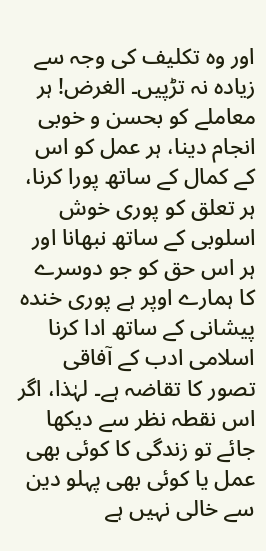اور وہ تکلیف کی وجہ سے زیادہ نہ تڑپیں۔ الغرض! ہر معاملے کو بحسن و خوبی انجام دینا، ہر عمل کو اس کے کمال کے ساتھ پورا کرنا، ہر تعلق کو پوری خوش اسلوبی کے ساتھ نبھانا اور ہر اس حق کو جو دوسرے کا ہمارے اوپر ہے پوری خندہ پیشانی کے ساتھ ادا کرنا اسلامی ادب کے آفاقی تصور کا تقاضہ ہے۔ لہٰذا، اگر اس نقطہ نظر سے دیکھا جائے تو زندگی کا کوئی بھی عمل یا کوئی بھی پہلو دین سے خالی نہیں ہے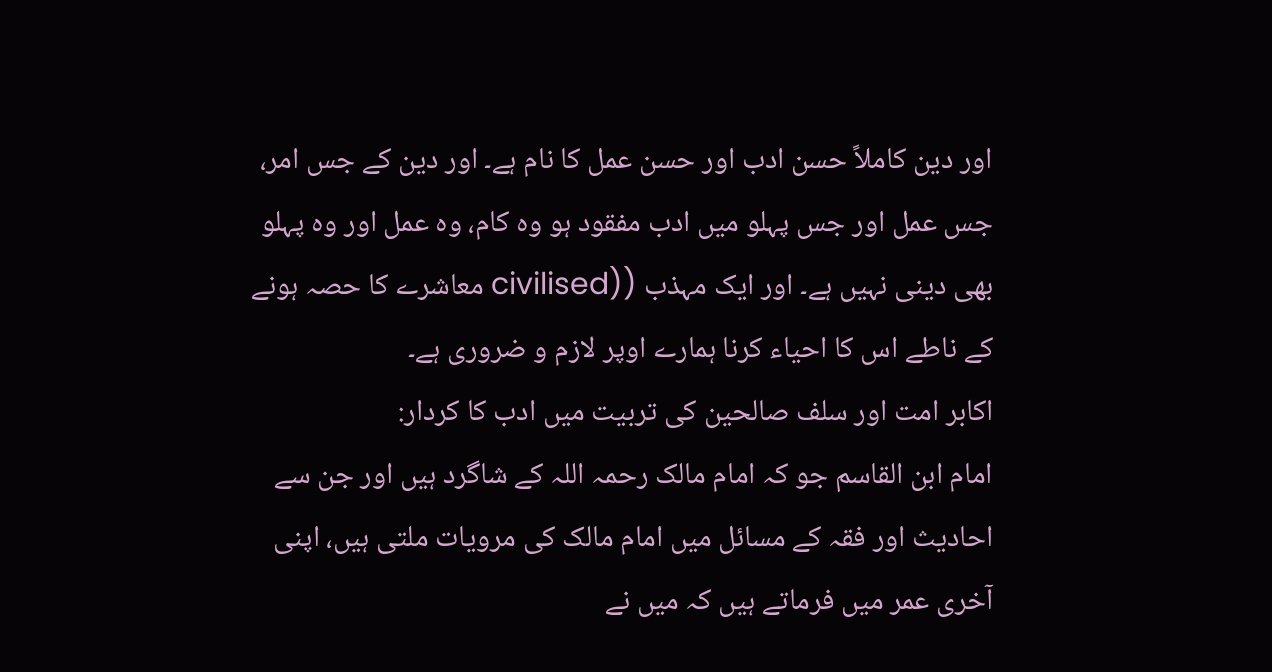اور دین کاملاً حسن ادب اور حسن عمل کا نام ہے۔ اور دین کے جس امر، جس عمل اور جس پہلو میں ادب مفقود ہو وہ کام، وہ عمل اور وہ پہلو بھی دینی نہیں ہے۔ اور ایک مہذب ((civilised معاشرے کا حصہ ہونے کے ناطے اس کا احیاء کرنا ہمارے اوپر لازم و ضروری ہے۔
اکابر امت اور سلف صالحین کی تربیت میں ادب کا کردار:
امام ابن القاسم جو کہ امام مالک رحمہ اللہ کے شاگرد ہیں اور جن سے احادیث اور فقہ کے مسائل میں امام مالک کی مرویات ملتی ہیں، اپنی آخری عمر میں فرماتے ہیں کہ میں نے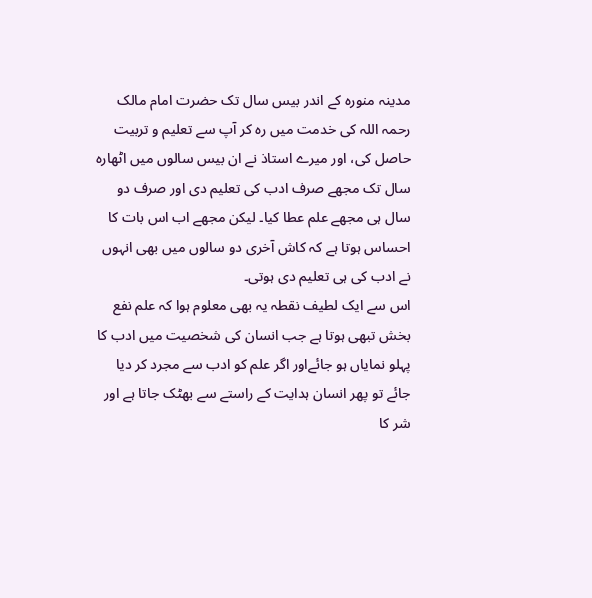مدینہ منورہ کے اندر بیس سال تک حضرت امام مالک رحمہ اللہ کی خدمت میں رہ کر آپ سے تعلیم و تربیت حاصل کی، اور میرے استاذ نے ان بیس سالوں میں اٹھارہ سال تک مجھے صرف ادب کی تعلیم دی اور صرف دو سال ہی مجھے علم عطا کیا۔ لیکن مجھے اب اس بات کا احساس ہوتا ہے کہ کاش آخری دو سالوں میں بھی انہوں نے ادب کی ہی تعلیم دی ہوتی۔
اس سے ایک لطیف نقطہ یہ بھی معلوم ہوا کہ علم نفع بخش تبھی ہوتا ہے جب انسان کی شخصیت میں ادب کا پہلو نمایاں ہو جائےاور اگر علم کو ادب سے مجرد کر دیا جائے تو پھر انسان ہدایت کے راستے سے بھٹک جاتا ہے اور شر کا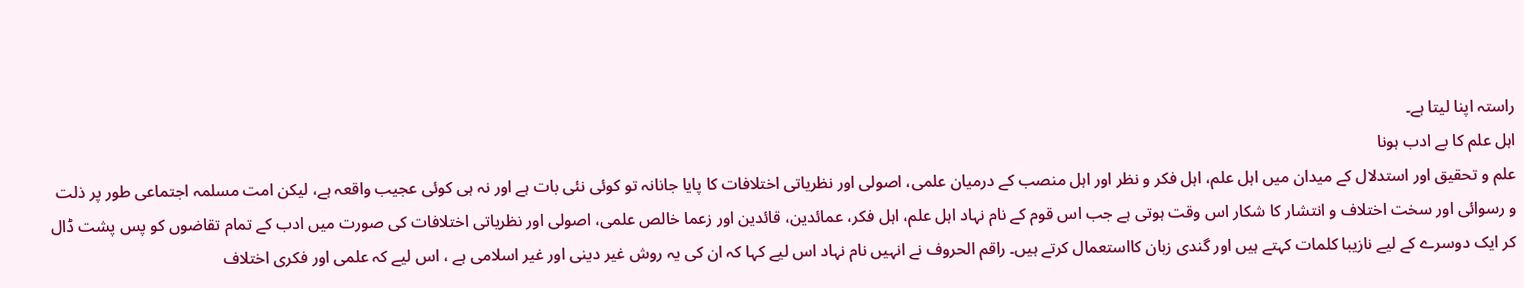راستہ اپنا لیتا ہے۔
اہل علم کا بے ادب ہونا
علم و تحقیق اور استدلال کے میدان میں اہل علم، اہل فکر و نظر اور اہل منصب کے درمیان علمی، اصولی اور نظریاتی اختلافات کا پایا جانانہ تو کوئی نئی بات ہے اور نہ ہی کوئی عجیب واقعہ ہے، لیکن امت مسلمہ اجتماعی طور پر ذلت و رسوائی اور سخت اختلاف و انتشار کا شکار اس وقت ہوتی ہے جب اس قوم کے نام نہاد اہل علم، اہل فکر، عمائدین، قائدین اور زعما خالص علمی، اصولی اور نظریاتی اختلافات کی صورت میں ادب کے تمام تقاضوں کو پس پشت ڈال کر ایک دوسرے کے لیے نازیبا کلمات کہتے ہیں اور گندی زبان کااستعمال کرتے ہیں۔ راقم الحروف نے انہیں نام نہاد اس لیے کہا کہ ان کی یہ روش غیر دینی اور غیر اسلامی ہے ، اس لیے کہ علمی اور فکری اختلاف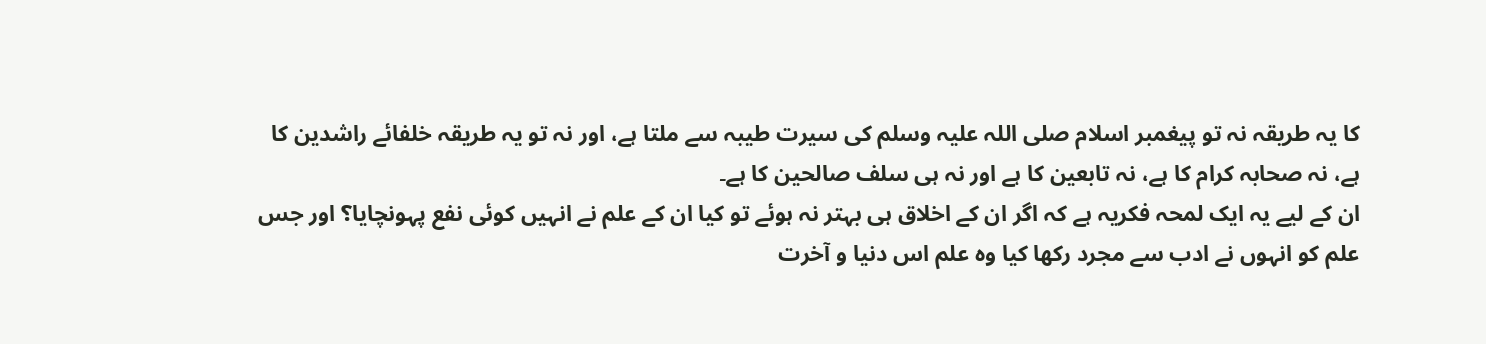کا یہ طریقہ نہ تو پیغمبر اسلام صلی اللہ علیہ وسلم کی سیرت طیبہ سے ملتا ہے، اور نہ تو یہ طریقہ خلفائے راشدین کا ہے، نہ صحابہ کرام کا ہے، نہ تابعین کا ہے اور نہ ہی سلف صالحین کا ہے۔
ان کے لیے یہ ایک لمحہ فکریہ ہے کہ اگر ان کے اخلاق ہی بہتر نہ ہوئے تو کیا ان کے علم نے انہیں کوئی نفع پہونچایا؟ اور جس علم کو انہوں نے ادب سے مجرد رکھا کیا وہ علم اس دنیا و آخرت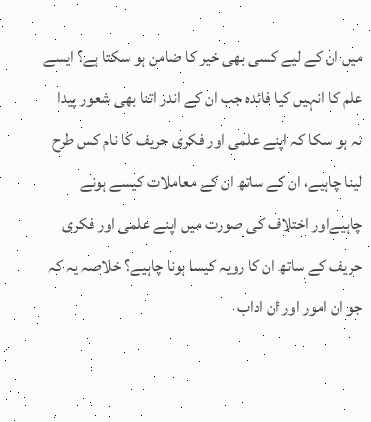میں ان کے لیے کسی بھی خیر کا ضامن ہو سکتا ہے؟ ایسے علم کا انہیں کیا فائدہ جب ان کے اندر اتنا بھی شعور پیدا نہ ہو سکا کہ اپنے علمی اور فکری حریف کا نام کس طرح لینا چاہیے، ان کے ساتھ ان کے معاملات کیسے ہونے چاہیےاور اختلاف کی صورت میں اپنے علمی اور فکری حریف کے ساتھ ان کا رویہ کیسا ہونا چاہیے؟ خلاصہ یہ کہ جو ان امور اور ان اداب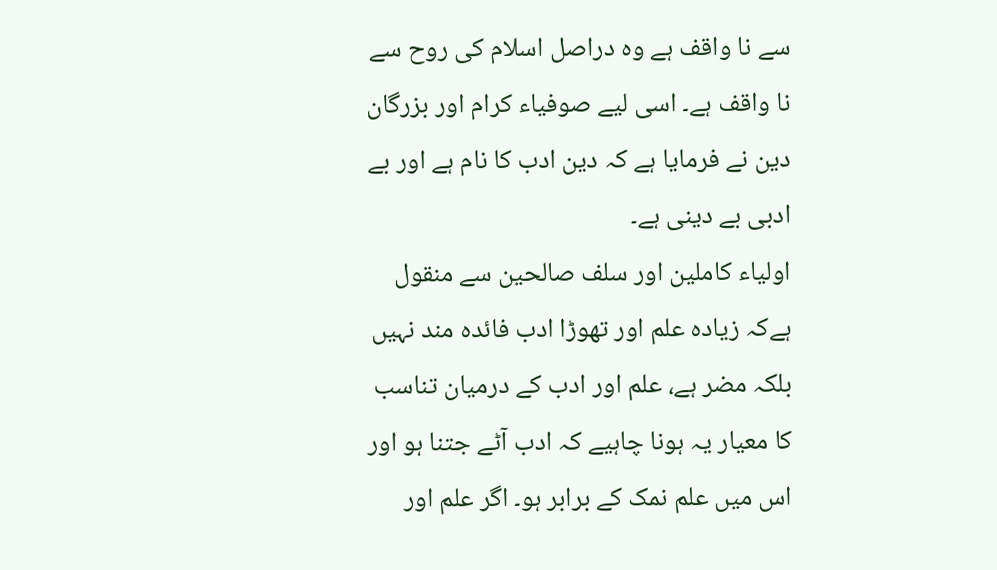سے نا واقف ہے وہ دراصل اسلام کی روح سے نا واقف ہے۔ اسی لیے صوفیاء کرام اور بزرگان دین نے فرمایا ہے کہ دین ادب کا نام ہے اور بے ادبی بے دینی ہے۔
اولیاء کاملین اور سلف صالحین سے منقول ہےکہ زیادہ علم اور تھوڑا ادب فائدہ مند نہیں بلکہ مضر ہے، علم اور ادب کے درمیان تناسب کا معیار یہ ہونا چاہیے کہ ادب آٹے جتنا ہو اور اس میں علم نمک کے برابر ہو۔ اگر علم اور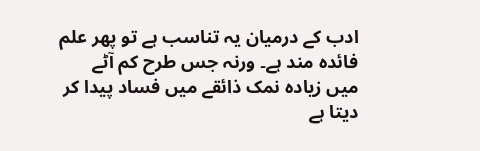ادب کے درمیان یہ تناسب ہے تو پھر علم فائدہ مند ہے۔ ورنہ جس طرح کم آٹے میں زیادہ نمک ذائقے میں فساد پیدا کر دیتا ہے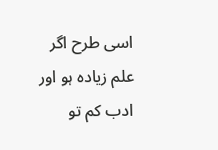اسی طرح اگر علم زیادہ ہو اور ادب کم تو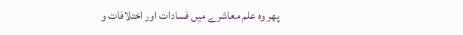پھر وہ علم معاشرے میں فسادات اور اختلافات و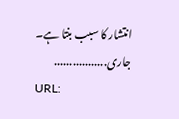انتشار کا سبب بنتا ہے۔
جاری.................
URL: